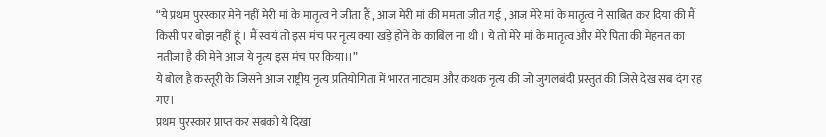“ये प्रथम पुरस्कार मेने नहीं मेरी मां के मातृत्व ने जीता हैं , आज मेरी मां की ममता जीत गई , आज मेरे मां के मातृत्व ने साबित कर दिया की मैं किसी पर बोझ नहीं हूं । मैं स्वयं तो इस मंच पर नृत्य क्या खड़े होने के काबिल ना थी । ये तो मेरे मां के मातृत्व और मेरे पिता की मेहनत का नतीजा है की मेने आज ये नृत्य इस मंच पर किया।।”
ये बोल है कस्तूरी के जिसने आज राष्ट्रीय नृत्य प्रतियोगिता में भारत नाट्यम और कथक नृत्य की जो जुगलबंदी प्रस्तुत की जिसे देख सब दंग रह गए।
प्रथम पुरस्कार प्राप्त कर सबको ये दिखा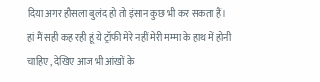दिया अगर हौसला बुलंद हो तो इंसान कुछ भी कर सकता हैं।
हां मैं सही कह रही हूं ये ट्रॉफी मेरे नहीं मेरी मम्मा के हाथ में होनी चाहिए , देखिए आज भी आंखों के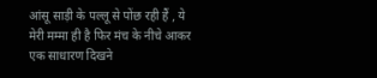आंसू साड़ी के पल्लू से पोंछ रही हैं , ये मेरी मम्मा ही है फिर मंच के नीचे आकर एक साधारण दिखने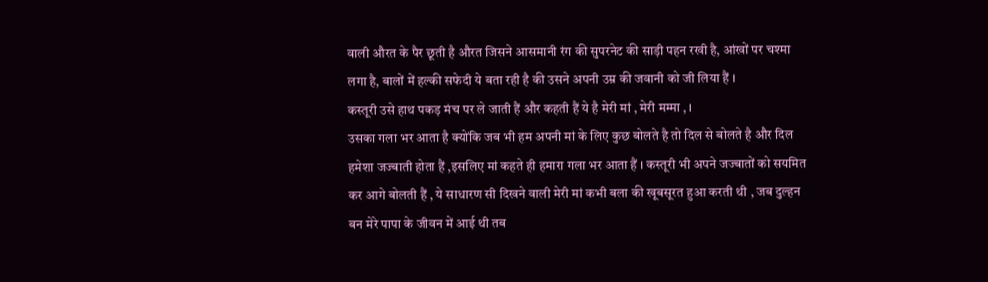वाली औरत के पैर छूती है औरत जिसने आसमानी रंग की सुपरनेट की साड़ी पहन रखी है, आंखों पर चश्मा लगा है, बालों में हल्की सफेदी ये बता रही है की उसने अपनी उम्र की जवानी को जी लिया हैं ।
कस्तूरी उसे हाथ पकड़ मंच पर ले जाती हैं और कहती हैं ये है मेरी मां , मेरी मम्मा , ।
उसका गला भर आता है क्योंकि जब भी हम अपनी मां के लिए कुछ बोलते है तो दिल से बोलते है और दिल हमेशा जज्बाती होता हैं ,इसलिए मां कहते ही हमारा गला भर आता हैं । कस्तूरी भी अपने जज्बातों को सयमित कर आगे बोलती हैं , ये साधारण सी दिखने वाली मेरी मां कभी बला की खूबसूरत हुआ करती थी , जब दुल्हन बन मेरे पापा के जीवन में आई थी तब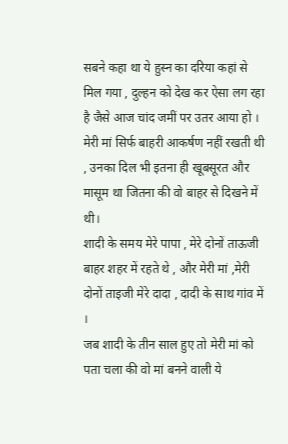सबने कहा था ये हुस्न का दरिया कहां से मिल गया , दुल्हन को देख कर ऐसा लग रहा है जैसे आज चांद जमीं पर उतर आया हो ।
मेरी मां सिर्फ बाहरी आकर्षण नहीं रखती थी , उनका दिल भी इतना ही खूबसूरत और मासूम था जितना की वो बाहर से दिखने में थी।
शादी के समय मेरे पापा , मेरे दोनों ताऊजी बाहर शहर में रहते थे , और मेरी मां ,मेरी दोनों ताइजी मेरे दादा , दादी के साथ गांव में ।
जब शादी के तीन साल हुए तो मेरी मां को पता चला की वो मां बनने वाली ये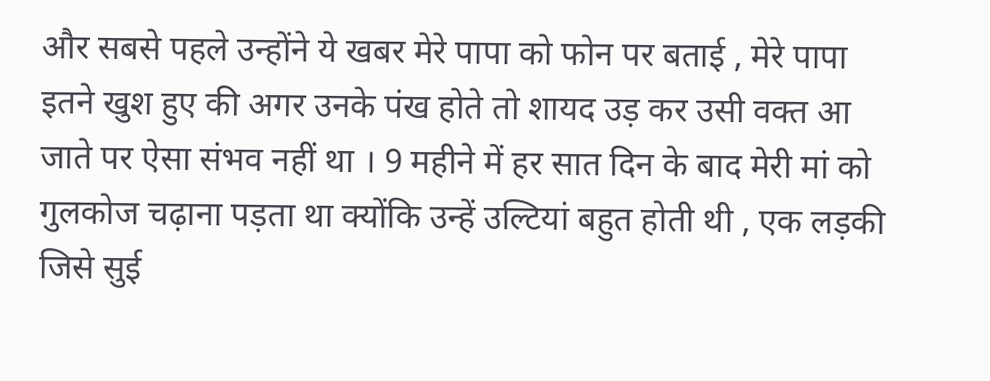और सबसे पहले उन्होंने ये खबर मेरे पापा को फोन पर बताई , मेरे पापा इतने खुश हुए की अगर उनके पंख होते तो शायद उड़ कर उसी वक्त आ जाते पर ऐसा संभव नहीं था । 9 महीने में हर सात दिन के बाद मेरी मां को गुलकोज चढ़ाना पड़ता था क्योंकि उन्हें उल्टियां बहुत होती थी , एक लड़की जिसे सुई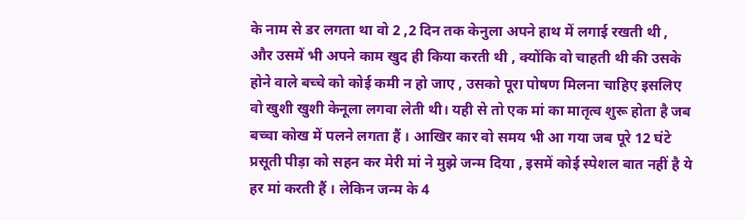के नाम से डर लगता था वो 2 ,2 दिन तक केनुला अपने हाथ में लगाई रखती थी , और उसमें भी अपने काम खुद ही किया करती थी , क्योंकि वो चाहती थी की उसके होने वाले बच्चे को कोई कमी न हो जाए , उसको पूरा पोषण मिलना चाहिए इसलिए वो खुशी खुशी केनूला लगवा लेती थी। यही से तो एक मां का मातृत्व शुरू होता है जब बच्चा कोख में पलने लगता हैं । आखिर कार वो समय भी आ गया जब पूरे 12 घंटे प्रसूती पीड़ा को सहन कर मेरी मां ने मुझे जन्म दिया , इसमें कोई स्पेशल बात नहीं है ये हर मां करती हैं । लेकिन जन्म के 4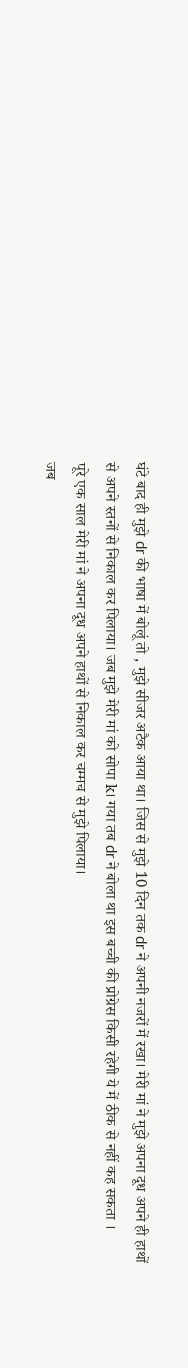घंटे बाद ही मुझे dr की भाषा में बोलूं तो , मुझे सीजर अटैक आया था। जिस से मुझे 10 दिन तक dr ने अपनी नजरों में रखा। मेरी मां ने मुझे अपना दूध अपने ही हाथों से अपने स्तनों से निकाल कर पिलाया। जब मुझे मेरी मां को सोपा k। गया तब dr ने बोला था इस बच्ची की प्रोग्रेस किसी रहेगी ये में ठीक से नहीं कह सकता ।
पूरे एक साल मेरी मां ने अपना दूध अपने हाथों से निकाल कर चम्मच से मुझे पिलाया।
जब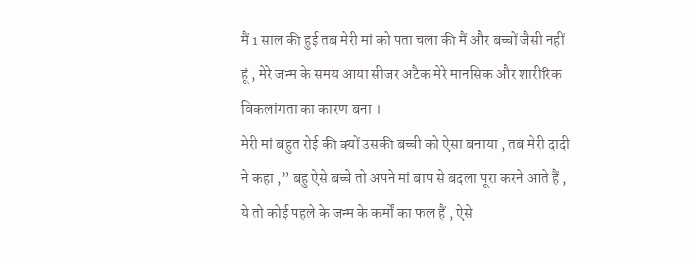मैं 1 साल की हुई तब मेरी मां को पता चला की मैं और बच्चों जैसी नहीं हूं , मेरे जन्म के समय आया सीजर अटैक मेरे मानसिक और शारीरिक विकलांगता का कारण बना ।
मेरी मां बहुत रोई की क्यों उसकी बच्ची को ऐसा बनाया , तब मेरी दादी ने कहा ,” बहु ऐसे बच्चे तो अपने मां बाप से बदला पूरा करने आते हैं , ये तो कोई पहले के जन्म के कर्मों का फल हैं , ऐसे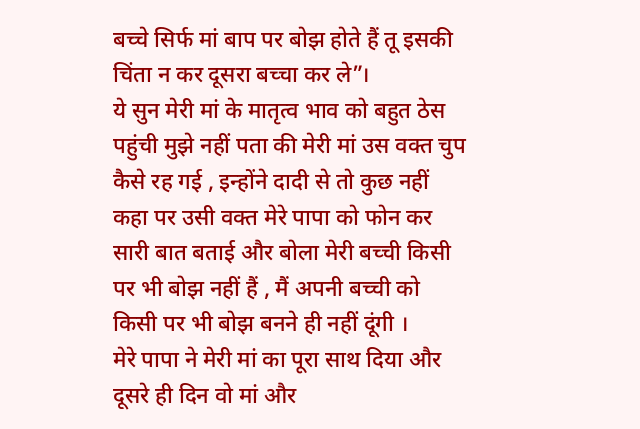बच्चे सिर्फ मां बाप पर बोझ होते हैं तू इसकी चिंता न कर दूसरा बच्चा कर ले”।
ये सुन मेरी मां के मातृत्व भाव को बहुत ठेस पहुंची मुझे नहीं पता की मेरी मां उस वक्त चुप कैसे रह गई , इन्होंने दादी से तो कुछ नहीं कहा पर उसी वक्त मेरे पापा को फोन कर सारी बात बताई और बोला मेरी बच्ची किसी पर भी बोझ नहीं हैं , मैं अपनी बच्ची को किसी पर भी बोझ बनने ही नहीं दूंगी ।
मेरे पापा ने मेरी मां का पूरा साथ दिया और दूसरे ही दिन वो मां और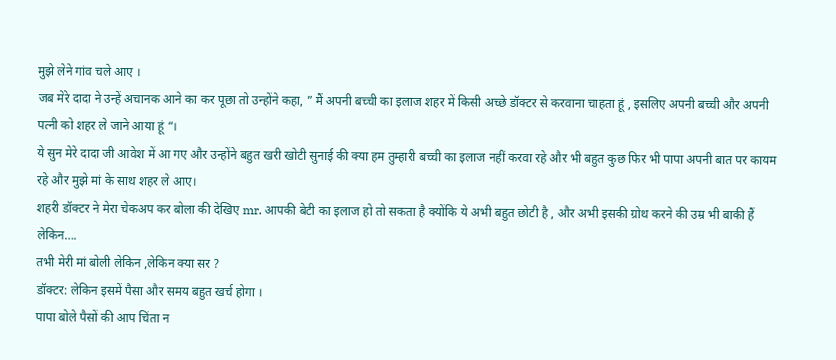मुझे लेने गांव चले आए ।
जब मेरे दादा ने उन्हें अचानक आने का कर पूछा तो उन्होंने कहा, ” मैं अपनी बच्ची का इलाज शहर में किसी अच्छे डॉक्टर से करवाना चाहता हूं , इसलिए अपनी बच्ची और अपनी पत्नी को शहर ले जाने आया हूं “।
ये सुन मेरे दादा जी आवेश में आ गए और उन्होंने बहुत खरी खोटी सुनाई की क्या हम तुम्हारी बच्ची का इलाज नहीं करवा रहे और भी बहुत कुछ फिर भी पापा अपनी बात पर कायम रहे और मुझे मां के साथ शहर ले आए।
शहरी डॉक्टर ने मेरा चेकअप कर बोला की देखिए mr. आपकी बेटी का इलाज हो तो सकता है क्योंकि ये अभी बहुत छोटी है , और अभी इसकी ग्रोथ करने की उम्र भी बाकी हैं लेकिन….
तभी मेरी मां बोली लेकिन ,लेकिन क्या सर ?
डॉक्टर: लेकिन इसमें पैसा और समय बहुत खर्च होगा ।
पापा बोले पैसों की आप चिंता न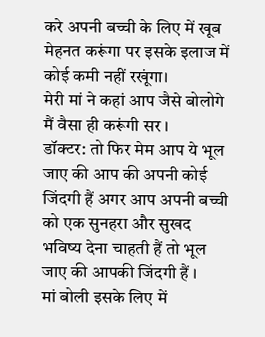करे अपनी बच्ची के लिए में खूब मेहनत करूंगा पर इसके इलाज में कोई कमी नहीं रखूंगा।
मेरी मां ने कहां आप जैसे बोलोगे मैं वैसा ही करूंगी सर ।
डॉक्टर: तो फिर मेम आप ये भूल जाए की आप की अपनी कोई जिंदगी हैं अगर आप अपनी बच्ची को एक सुनहरा और सुखद भविष्य देना चाहती हैं तो भूल जाए की आपकी जिंदगी हैं ।
मां बोली इसके लिए में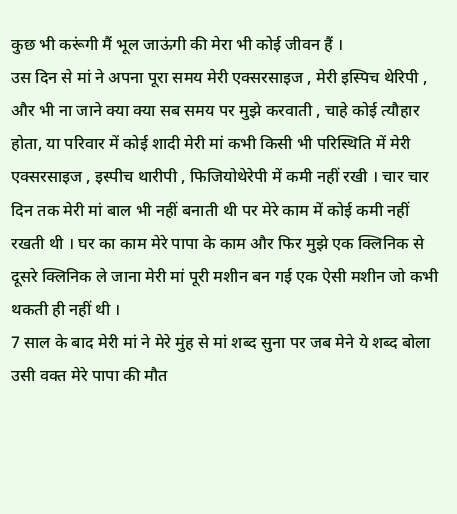कुछ भी करूंगी मैं भूल जाऊंगी की मेरा भी कोई जीवन हैं ।
उस दिन से मां ने अपना पूरा समय मेरी एक्सरसाइज , मेरी इस्पिच थेरिपी , और भी ना जाने क्या क्या सब समय पर मुझे करवाती , चाहे कोई त्यौहार होता, या परिवार में कोई शादी मेरी मां कभी किसी भी परिस्थिति में मेरी एक्सरसाइज , इस्पीच थारीपी , फिजियोथेरेपी में कमी नहीं रखी । चार चार दिन तक मेरी मां बाल भी नहीं बनाती थी पर मेरे काम में कोई कमी नहीं रखती थी । घर का काम मेरे पापा के काम और फिर मुझे एक क्लिनिक से दूसरे क्लिनिक ले जाना मेरी मां पूरी मशीन बन गई एक ऐसी मशीन जो कभी थकती ही नहीं थी ।
7 साल के बाद मेरी मां ने मेरे मुंह से मां शब्द सुना पर जब मेने ये शब्द बोला उसी वक्त मेरे पापा की मौत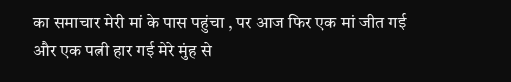का समाचार मेरी मां के पास पहुंचा , पर आज फिर एक मां जीत गई और एक पत्नी हार गई मेरे मुंह से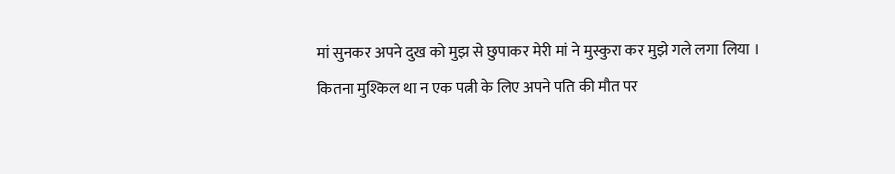मां सुनकर अपने दुख को मुझ से छुपाकर मेरी मां ने मुस्कुरा कर मुझे गले लगा लिया ।
कितना मुश्किल था न एक पत्नी के लिए अपने पति की मौत पर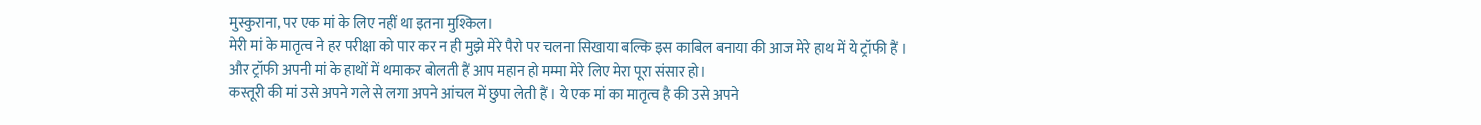मुस्कुराना, पर एक मां के लिए नहीं था इतना मुश्किल।
मेरी मां के मातृत्व ने हर परीक्षा को पार कर न ही मुझे मेरे पैरो पर चलना सिखाया बल्कि इस काबिल बनाया की आज मेरे हाथ में ये ट्रॉफी हैं ।
और ट्रॉफी अपनी मां के हाथों में थमाकर बोलती हैं आप महान हो मम्मा मेरे लिए मेरा पूरा संसार हो।
कस्तूरी की मां उसे अपने गले से लगा अपने आंचल में छुपा लेती हैं । ये एक मां का मातृत्व है की उसे अपने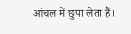आंचल में छुपा लेता हैं।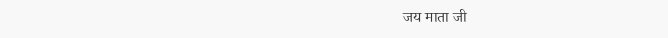जय माता जी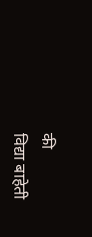की
विद्या बाहेती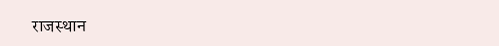राजस्थान